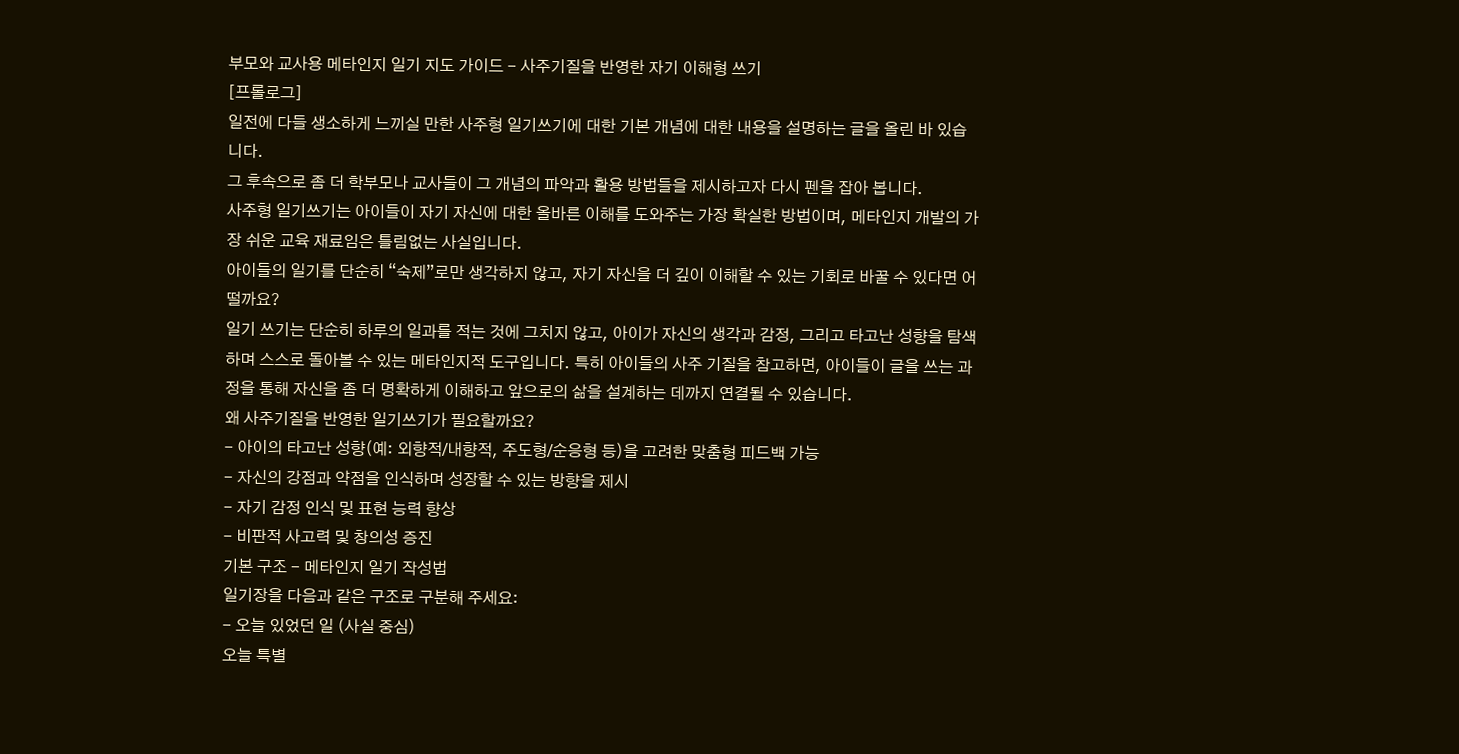부모와 교사용 메타인지 일기 지도 가이드 - 사주기질을 반영한 자기 이해형 쓰기
[프롤로그]
일전에 다들 생소하게 느끼실 만한 사주형 일기쓰기에 대한 기본 개념에 대한 내용을 설명하는 글을 올린 바 있습니다.
그 후속으로 좀 더 학부모나 교사들이 그 개념의 파악과 활용 방법들을 제시하고자 다시 펜을 잡아 봅니다.
사주형 일기쓰기는 아이들이 자기 자신에 대한 올바른 이해를 도와주는 가장 확실한 방법이며, 메타인지 개발의 가장 쉬운 교육 재료임은 틀림없는 사실입니다.
아이들의 일기를 단순히 “숙제”로만 생각하지 않고, 자기 자신을 더 깊이 이해할 수 있는 기회로 바꿀 수 있다면 어떨까요?
일기 쓰기는 단순히 하루의 일과를 적는 것에 그치지 않고, 아이가 자신의 생각과 감정, 그리고 타고난 성향을 탐색하며 스스로 돌아볼 수 있는 메타인지적 도구입니다. 특히 아이들의 사주 기질을 참고하면, 아이들이 글을 쓰는 과정을 통해 자신을 좀 더 명확하게 이해하고 앞으로의 삶을 설계하는 데까지 연결될 수 있습니다.
왜 사주기질을 반영한 일기쓰기가 필요할까요?
- 아이의 타고난 성향(예: 외향적/내향적, 주도형/순응형 등)을 고려한 맞춤형 피드백 가능
- 자신의 강점과 약점을 인식하며 성장할 수 있는 방향을 제시
- 자기 감정 인식 및 표현 능력 향상
- 비판적 사고력 및 창의성 증진
기본 구조 - 메타인지 일기 작성법
일기장을 다음과 같은 구조로 구분해 주세요:
- 오늘 있었던 일 (사실 중심)
오늘 특별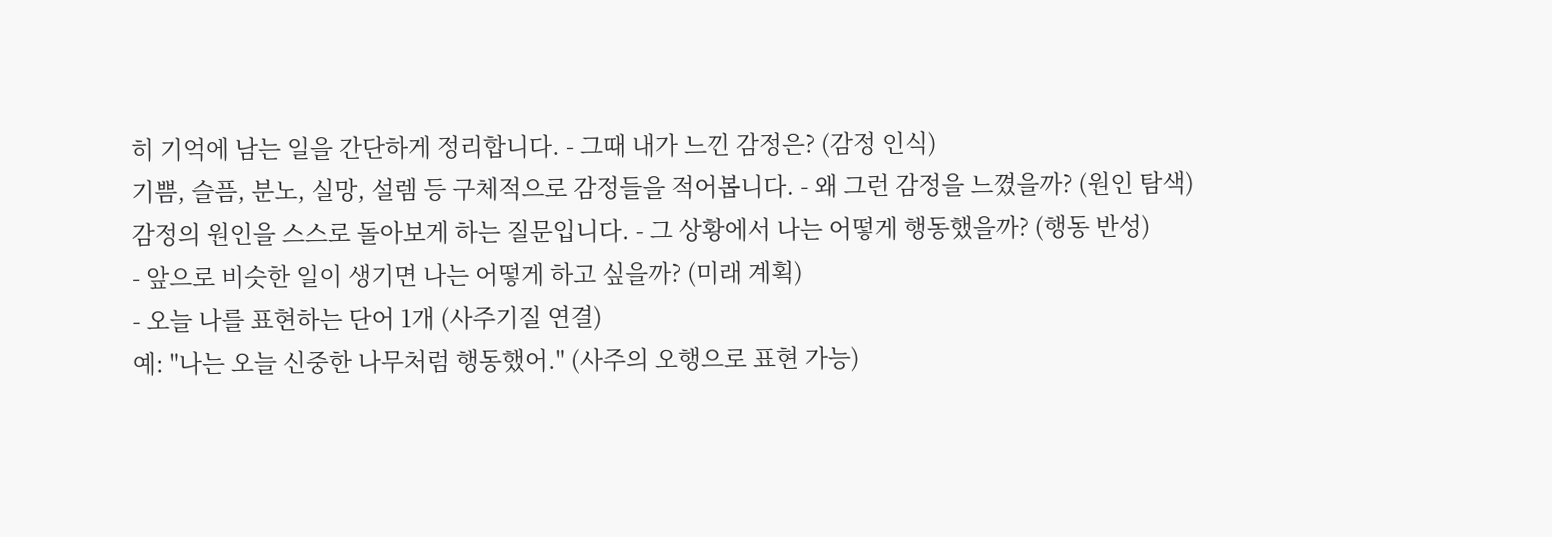히 기억에 남는 일을 간단하게 정리합니다. - 그때 내가 느낀 감정은? (감정 인식)
기쁨, 슬픔, 분노, 실망, 설렘 등 구체적으로 감정들을 적어봅니다. - 왜 그런 감정을 느꼈을까? (원인 탐색)
감정의 원인을 스스로 돌아보게 하는 질문입니다. - 그 상황에서 나는 어떻게 행동했을까? (행동 반성)
- 앞으로 비슷한 일이 생기면 나는 어떻게 하고 싶을까? (미래 계획)
- 오늘 나를 표현하는 단어 1개 (사주기질 연결)
예: "나는 오늘 신중한 나무처럼 행동했어." (사주의 오행으로 표현 가능)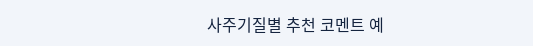사주기질별 추천 코멘트 예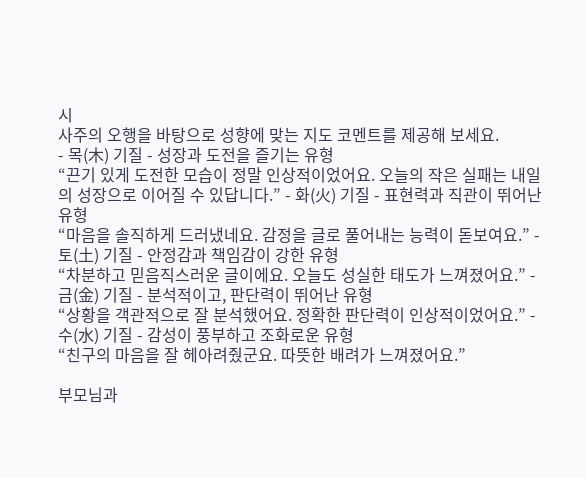시
사주의 오행을 바탕으로 성향에 맞는 지도 코멘트를 제공해 보세요.
- 목(木) 기질 - 성장과 도전을 즐기는 유형
“끈기 있게 도전한 모습이 정말 인상적이었어요. 오늘의 작은 실패는 내일의 성장으로 이어질 수 있답니다.” - 화(火) 기질 - 표현력과 직관이 뛰어난 유형
“마음을 솔직하게 드러냈네요. 감정을 글로 풀어내는 능력이 돋보여요.” - 토(土) 기질 - 안정감과 책임감이 강한 유형
“차분하고 믿음직스러운 글이에요. 오늘도 성실한 태도가 느껴졌어요.” - 금(金) 기질 - 분석적이고, 판단력이 뛰어난 유형
“상황을 객관적으로 잘 분석했어요. 정확한 판단력이 인상적이었어요.” - 수(水) 기질 - 감성이 풍부하고 조화로운 유형
“친구의 마음을 잘 헤아려줬군요. 따뜻한 배려가 느껴졌어요.”

부모님과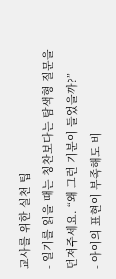교사를 위한 실천 팁
- 일기를 읽을 때는 칭찬보다는 탐색형 질문을 던져주세요. “왜 그런 기분이 들었을까?”
- 아이의 표현이 부족해도 비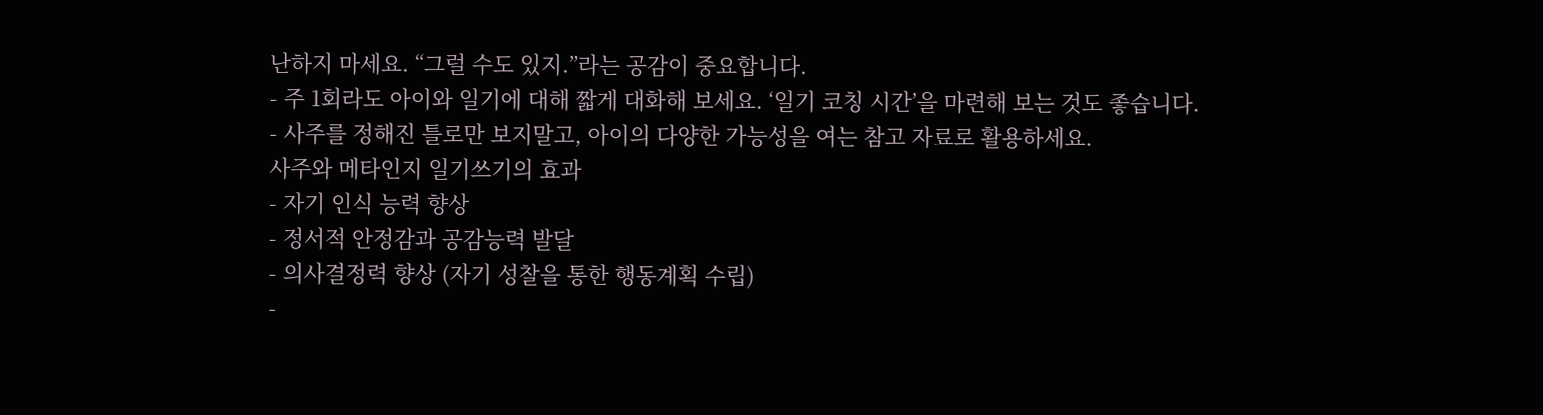난하지 마세요. “그럴 수도 있지.”라는 공감이 중요합니다.
- 주 1회라도 아이와 일기에 대해 짧게 대화해 보세요. ‘일기 코칭 시간’을 마련해 보는 것도 좋습니다.
- 사주를 정해진 틀로만 보지말고, 아이의 다양한 가능성을 여는 참고 자료로 활용하세요.
사주와 메타인지 일기쓰기의 효과
- 자기 인식 능력 향상
- 정서적 안정감과 공감능력 발달
- 의사결정력 향상 (자기 성찰을 통한 행동계획 수립)
-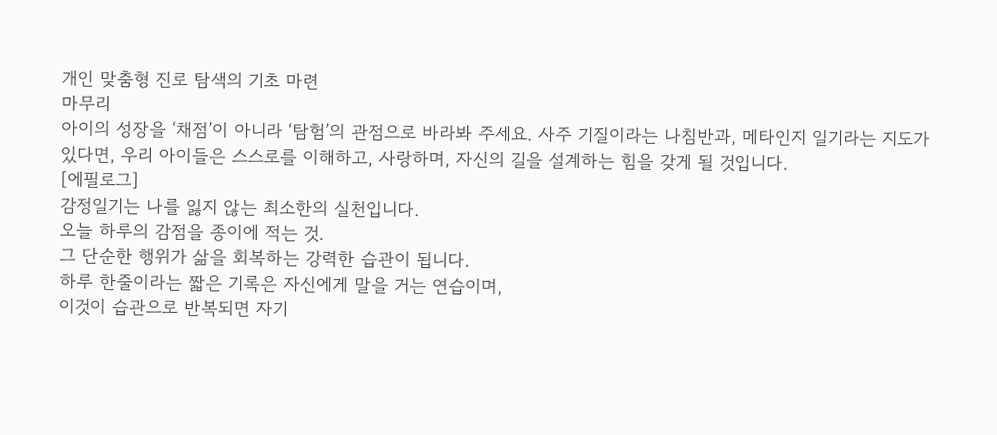개인 맞춤형 진로 탐색의 기초 마련
마무리
아이의 성장을 ‘채점’이 아니라 ‘탐험’의 관점으로 바라봐 주세요. 사주 기질이라는 나침반과, 메타인지 일기라는 지도가 있다면, 우리 아이들은 스스로를 이해하고, 사랑하며, 자신의 길을 설계하는 힘을 갖게 될 것입니다.
[에필로그]
감정일기는 나를 잃지 않는 최소한의 실천입니다.
오늘 하루의 감점을 종이에 적는 것.
그 단순한 행위가 삶을 회복하는 강력한 습관이 됩니다.
하루 한줄이라는 짧은 기록은 자신에게 말을 거는 연습이며,
이것이 습관으로 반복되면 자기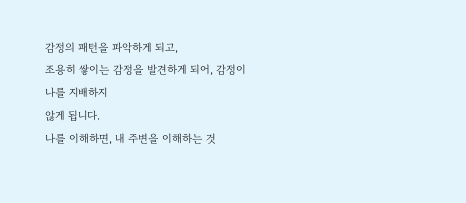감정의 패턴을 파악하게 되고,
조용히 쌓이는 감정을 발견하게 되어, 감정이 나를 지배하지
않게 됩니다.
나를 이해하면, 내 주변을 이해하는 것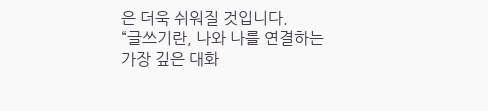은 더욱 쉬워질 것입니다.
“글쓰기란, 나와 나를 연결하는 가장 깊은 대화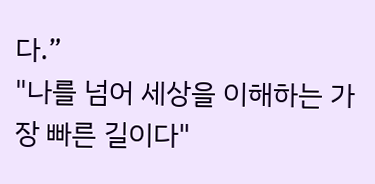다.”
"나를 넘어 세상을 이해하는 가장 빠른 길이다"